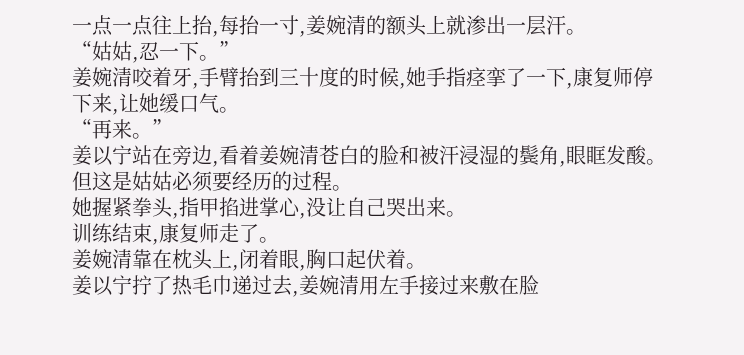一点一点往上抬,每抬一寸,姜婉清的额头上就渗出一层汗。
“姑姑,忍一下。”
姜婉清咬着牙,手臂抬到三十度的时候,她手指痉挛了一下,康复师停下来,让她缓口气。
“再来。”
姜以宁站在旁边,看着姜婉清苍白的脸和被汗浸湿的鬓角,眼眶发酸。
但这是姑姑必须要经历的过程。
她握紧拳头,指甲掐进掌心,没让自己哭出来。
训练结束,康复师走了。
姜婉清靠在枕头上,闭着眼,胸口起伏着。
姜以宁拧了热毛巾递过去,姜婉清用左手接过来敷在脸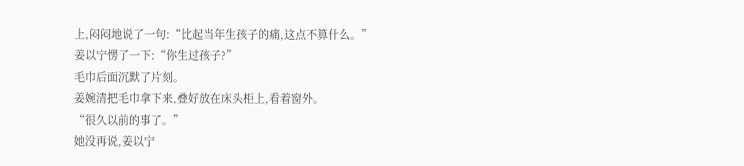上,闷闷地说了一句:“比起当年生孩子的痛,这点不算什么。”
姜以宁愣了一下:“你生过孩子?”
毛巾后面沉默了片刻。
姜婉清把毛巾拿下来,叠好放在床头柜上,看着窗外。
“很久以前的事了。”
她没再说,姜以宁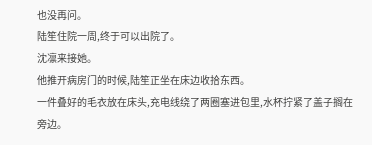也没再问。
陆笙住院一周,终于可以出院了。
沈凛来接她。
他推开病房门的时候,陆笙正坐在床边收拾东西。
一件叠好的毛衣放在床头,充电线绕了两圈塞进包里,水杯拧紧了盖子搁在旁边。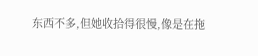东西不多,但她收拾得很慢,像是在拖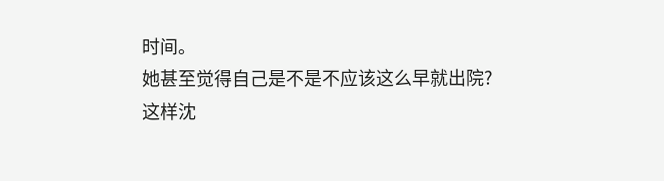时间。
她甚至觉得自己是不是不应该这么早就出院?
这样沈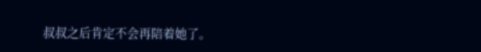叔叔之后肯定不会再陪着她了。